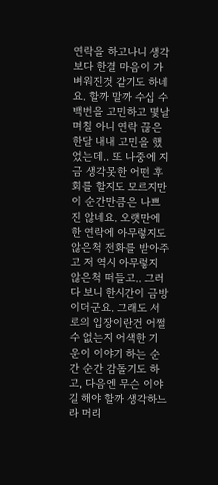연락을 하고나니 생각보다 한결 마음이 가벼워진것 같기도 하네요. 할까 말까 수십 수백번을 고민하고 몇날 며칠 아니 연락 끊은 한달 내내 고민을 했었는데.. 또 나중에 지금 생각못한 어떤 후회를 할지도 모르지만 이 순간만큼은 나쁘진 않네요. 오랫만에 한 연락에 아무렇지도 않은척 전화를 받아주고 저 역시 아무렇지 않은척 떠들고.. 그러다 보니 한시간이 금방이더군요. 그래도 서로의 입장이란건 어쩔수 없는지 어색한 기운이 이야기 하는 순간 순간 감돌기도 하고, 다음엔 무슨 이야길 해야 할까 생각하느라 머리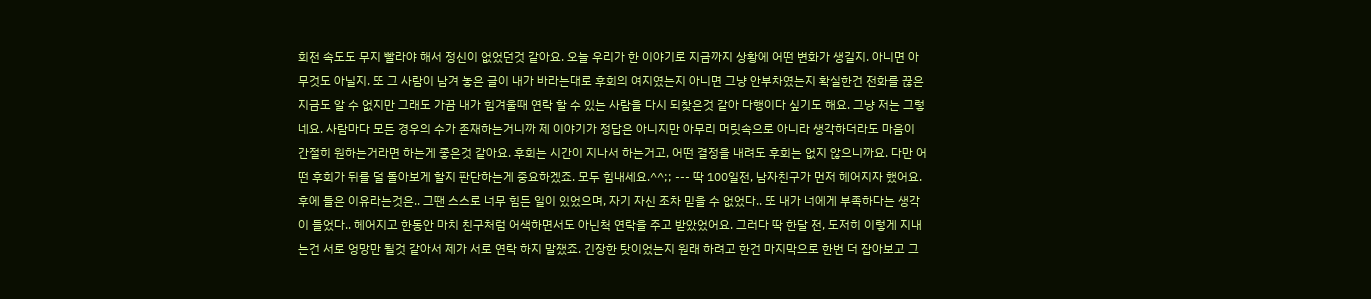회전 속도도 무지 빨라야 해서 정신이 없었던것 같아요. 오늘 우리가 한 이야기로 지금까지 상황에 어떤 변화가 생길지. 아니면 아무것도 아닐지. 또 그 사람이 남겨 놓은 글이 내가 바라는대로 후회의 여지였는지 아니면 그냥 안부차였는지 확실한건 전화를 끊은 지금도 알 수 없지만 그래도 가끔 내가 힘겨울때 연락 할 수 있는 사람을 다시 되찾은것 같아 다행이다 싶기도 해요. 그냥 저는 그렇네요. 사람마다 모든 경우의 수가 존재하는거니까 제 이야기가 정답은 아니지만 아무리 머릿속으로 아니라 생각하더라도 마음이 간절히 원하는거라면 하는게 좋은것 같아요. 후회는 시간이 지나서 하는거고, 어떤 결정을 내려도 후회는 없지 않으니까요. 다만 어떤 후회가 뒤를 덜 돌아보게 할지 판단하는게 중요하겠죠. 모두 힘내세요.^^;; --- 딱 100일전, 남자친구가 먼저 헤어지자 했어요. 후에 들은 이유라는것은.. 그땐 스스로 너무 힘든 일이 있었으며, 자기 자신 조차 믿을 수 없었다.. 또 내가 너에게 부족하다는 생각이 들었다.. 헤어지고 한동안 마치 친구처럼 어색하면서도 아닌척 연락을 주고 받았었어요. 그러다 딱 한달 전, 도저히 이렇게 지내는건 서로 엉망만 될것 같아서 제가 서로 연락 하지 말쟀죠. 긴장한 탓이었는지 원래 하려고 한건 마지막으로 한번 더 잡아보고 그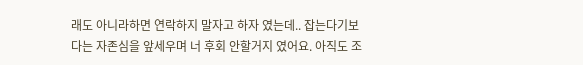래도 아니라하면 연락하지 말자고 하자 였는데.. 잡는다기보다는 자존심을 앞세우며 너 후회 안할거지 였어요. 아직도 조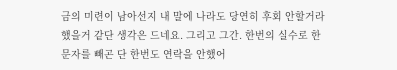금의 미련이 남아선지 내 말에 나라도 당연히 후회 안할거라 했을거 같단 생각은 드네요. 그리고 그간. 한번의 실수로 한 문자를 빼곤 단 한번도 연락을 안했어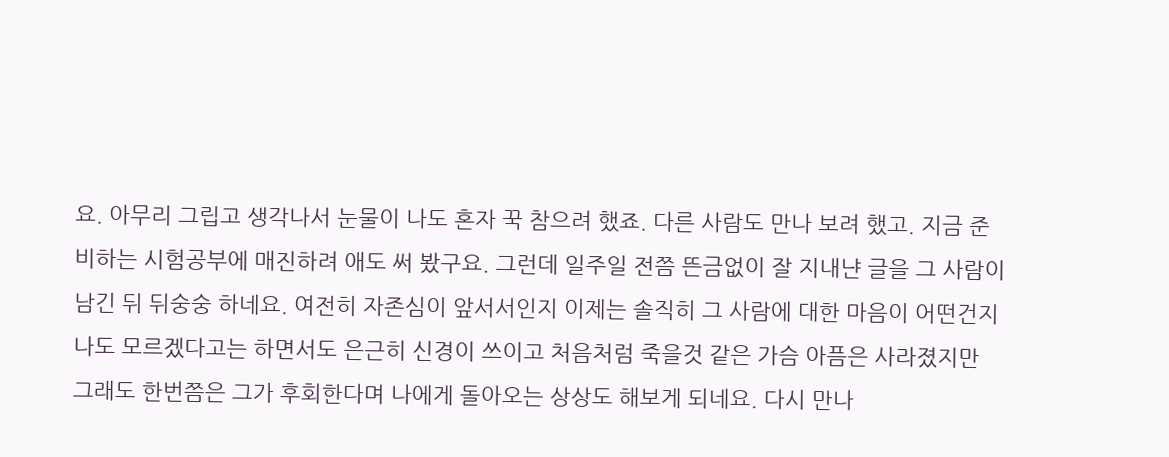요. 아무리 그립고 생각나서 눈물이 나도 혼자 꾹 참으려 했죠. 다른 사람도 만나 보려 했고. 지금 준비하는 시험공부에 매진하려 애도 써 봤구요. 그런데 일주일 전쯤 뜬금없이 잘 지내냔 글을 그 사람이 남긴 뒤 뒤숭숭 하네요. 여전히 자존심이 앞서서인지 이제는 솔직히 그 사람에 대한 마음이 어떤건지 나도 모르겠다고는 하면서도 은근히 신경이 쓰이고 처음처럼 죽을것 같은 가슴 아픔은 사라졌지만 그래도 한번쯤은 그가 후회한다며 나에게 돌아오는 상상도 해보게 되네요. 다시 만나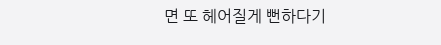면 또 헤어질게 뻔하다기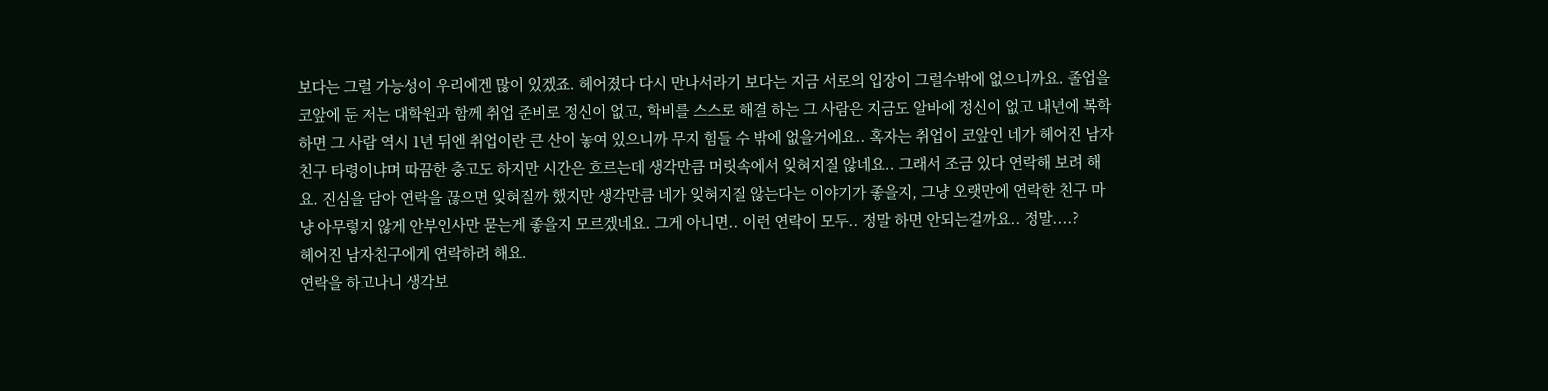보다는 그럴 가능성이 우리에겐 많이 있겠죠. 헤어졌다 다시 만나서라기 보다는 지금 서로의 입장이 그럴수밖에 없으니까요. 졸업을 코앞에 둔 저는 대학원과 함께 취업 준비로 정신이 없고, 학비를 스스로 해결 하는 그 사람은 지금도 알바에 정신이 없고 내년에 복학하면 그 사람 역시 1년 뒤엔 취업이란 큰 산이 놓여 있으니까 무지 힘들 수 밖에 없을거에요.. 혹자는 취업이 코앞인 네가 헤어진 남자친구 타령이냐며 따끔한 충고도 하지만 시간은 흐르는데 생각만큼 머릿속에서 잊혀지질 않네요.. 그래서 조금 있다 연락해 보려 해요. 진심을 담아 연락을 끊으면 잊혀질까 했지만 생각만큼 네가 잊혀지질 않는다는 이야기가 좋을지, 그냥 오랫만에 연락한 친구 마냥 아무렇지 않게 안부인사만 묻는게 좋을지 모르겠네요. 그게 아니면.. 이런 연락이 모두.. 정말 하면 안되는걸까요.. 정말....?
헤어진 남자친구에게 연락하려 해요.
연락을 하고나니 생각보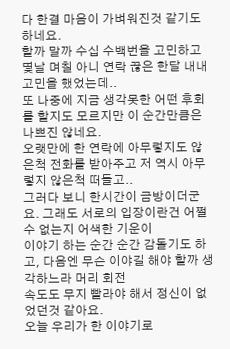다 한결 마음이 가벼워진것 같기도 하네요.
할까 말까 수십 수백번을 고민하고 몇날 며칠 아니 연락 끊은 한달 내내 고민을 했었는데..
또 나중에 지금 생각못한 어떤 후회를 할지도 모르지만 이 순간만큼은 나쁘진 않네요.
오랫만에 한 연락에 아무렇지도 않은척 전화를 받아주고 저 역시 아무렇지 않은척 떠들고..
그러다 보니 한시간이 금방이더군요. 그래도 서로의 입장이란건 어쩔수 없는지 어색한 기운이
이야기 하는 순간 순간 감돌기도 하고, 다음엔 무슨 이야길 해야 할까 생각하느라 머리 회전
속도도 무지 빨라야 해서 정신이 없었던것 같아요.
오늘 우리가 한 이야기로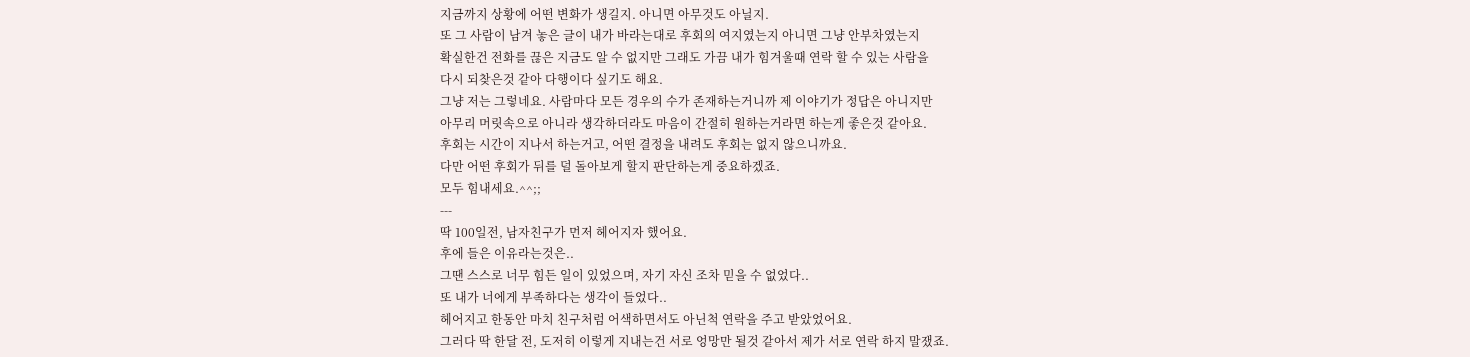지금까지 상황에 어떤 변화가 생길지. 아니면 아무것도 아닐지.
또 그 사람이 남겨 놓은 글이 내가 바라는대로 후회의 여지였는지 아니면 그냥 안부차였는지
확실한건 전화를 끊은 지금도 알 수 없지만 그래도 가끔 내가 힘겨울때 연락 할 수 있는 사람을
다시 되찾은것 같아 다행이다 싶기도 해요.
그냥 저는 그렇네요. 사람마다 모든 경우의 수가 존재하는거니까 제 이야기가 정답은 아니지만
아무리 머릿속으로 아니라 생각하더라도 마음이 간절히 원하는거라면 하는게 좋은것 같아요.
후회는 시간이 지나서 하는거고, 어떤 결정을 내려도 후회는 없지 않으니까요.
다만 어떤 후회가 뒤를 덜 돌아보게 할지 판단하는게 중요하겠죠.
모두 힘내세요.^^;;
---
딱 100일전, 남자친구가 먼저 헤어지자 했어요.
후에 들은 이유라는것은..
그땐 스스로 너무 힘든 일이 있었으며, 자기 자신 조차 믿을 수 없었다..
또 내가 너에게 부족하다는 생각이 들었다..
헤어지고 한동안 마치 친구처럼 어색하면서도 아닌척 연락을 주고 받았었어요.
그러다 딱 한달 전, 도저히 이렇게 지내는건 서로 엉망만 될것 같아서 제가 서로 연락 하지 말쟀죠.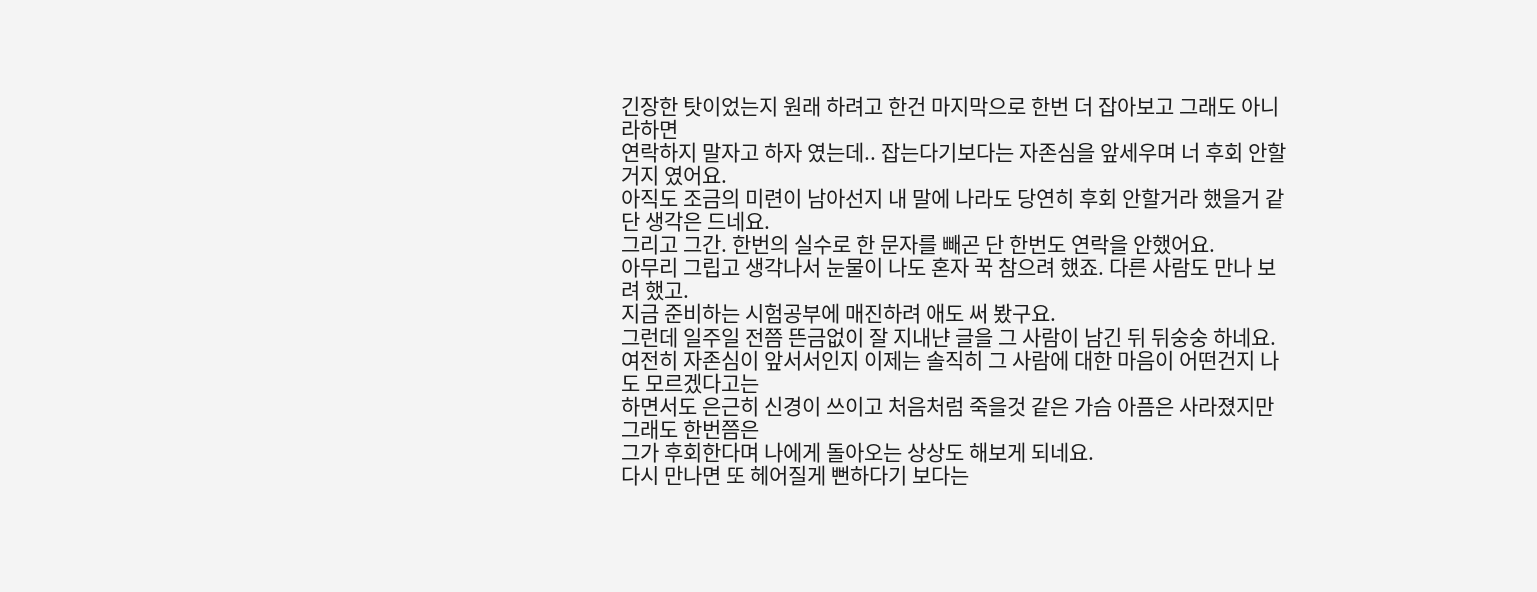긴장한 탓이었는지 원래 하려고 한건 마지막으로 한번 더 잡아보고 그래도 아니라하면
연락하지 말자고 하자 였는데.. 잡는다기보다는 자존심을 앞세우며 너 후회 안할거지 였어요.
아직도 조금의 미련이 남아선지 내 말에 나라도 당연히 후회 안할거라 했을거 같단 생각은 드네요.
그리고 그간. 한번의 실수로 한 문자를 빼곤 단 한번도 연락을 안했어요.
아무리 그립고 생각나서 눈물이 나도 혼자 꾹 참으려 했죠. 다른 사람도 만나 보려 했고.
지금 준비하는 시험공부에 매진하려 애도 써 봤구요.
그런데 일주일 전쯤 뜬금없이 잘 지내냔 글을 그 사람이 남긴 뒤 뒤숭숭 하네요.
여전히 자존심이 앞서서인지 이제는 솔직히 그 사람에 대한 마음이 어떤건지 나도 모르겠다고는
하면서도 은근히 신경이 쓰이고 처음처럼 죽을것 같은 가슴 아픔은 사라졌지만 그래도 한번쯤은
그가 후회한다며 나에게 돌아오는 상상도 해보게 되네요.
다시 만나면 또 헤어질게 뻔하다기 보다는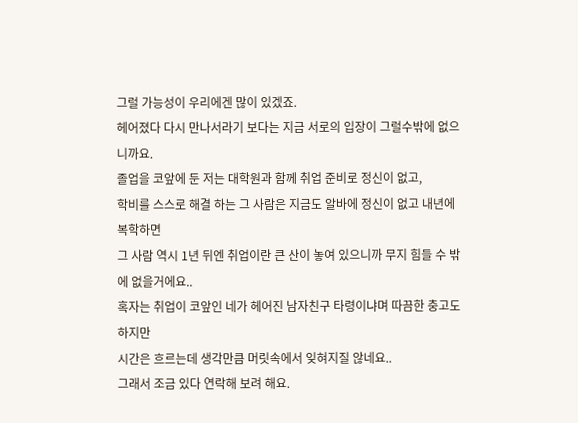그럴 가능성이 우리에겐 많이 있겠죠.
헤어졌다 다시 만나서라기 보다는 지금 서로의 입장이 그럴수밖에 없으니까요.
졸업을 코앞에 둔 저는 대학원과 함께 취업 준비로 정신이 없고,
학비를 스스로 해결 하는 그 사람은 지금도 알바에 정신이 없고 내년에 복학하면
그 사람 역시 1년 뒤엔 취업이란 큰 산이 놓여 있으니까 무지 힘들 수 밖에 없을거에요..
혹자는 취업이 코앞인 네가 헤어진 남자친구 타령이냐며 따끔한 충고도 하지만
시간은 흐르는데 생각만큼 머릿속에서 잊혀지질 않네요..
그래서 조금 있다 연락해 보려 해요.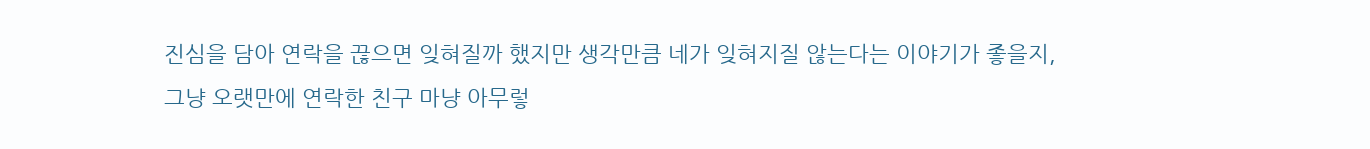진심을 담아 연락을 끊으면 잊혀질까 했지만 생각만큼 네가 잊혀지질 않는다는 이야기가 좋을지,
그냥 오랫만에 연락한 친구 마냥 아무렇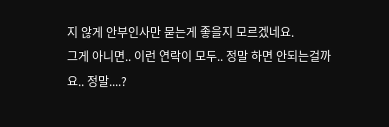지 않게 안부인사만 묻는게 좋을지 모르겠네요.
그게 아니면.. 이런 연락이 모두.. 정말 하면 안되는걸까요.. 정말....?